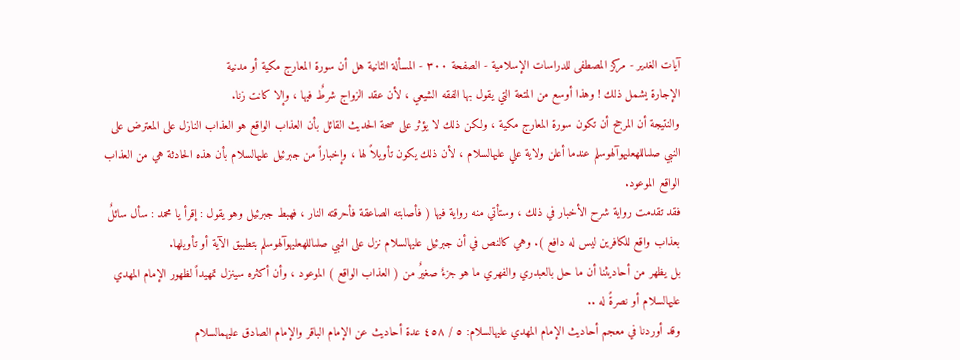آيات الغدير - مركز المصطفى للدراسات الإسلامية - الصفحة ٣٠٠ - المسألة الثانية هل أن سورة المعارج مكية أو مدنية
الإجارة يشمل ذلك ! وهذا أوسع من المتعة التي يقول بها الفقه الشيعي ، لأن عقد الزواج شرطٌ فيها ، وإلا كانت زنا.
والنتيجة أن المرجح أن تكون سورة المعارج مكية ، ولكن ذلك لا يؤثر على صحة الحديث القائل بأن العذاب الواقع هو العذاب النازل على المعترض على النبي صلىاللهعليهوآلهوسلم عندما أعلن ولاية علي عليهالسلام ، لأن ذلك يكون تأويلاً لها ، وإخباراً من جبرئيل عليهالسلام بأن هذه الحادثة هي من العذاب الواقع الموعود.
فقد تقدمت رواية شرح الأخبار في ذلك ، وستأتي منه رواية فيها ( فأصابته الصاعقة فأحرقته النار ، فهبط جبرئيل وهو يقول : إقرأ يا محمد : سأل سائلٌ بعذاب واقع للكافرين ليس له دافع ). وهي كالنص في أن جبرئيل عليهالسلام نزل على النبي صلىاللهعليهوآلهوسلم بتطبيق الآية أو تأويلها.
بل يظهر من أحاديثنا أن ما حل بالعبدري والفهري ما هو جزءٌ صغيرٌ من ( العذاب الواقع ) الموعود ، وأن أكثره سينزل تمهيداً لظهور الإمام المهدي عليهالسلام أو نصرةً له ..
وقد أوردنا في معجم أحاديث الإمام المهدي عليهالسلام: ٥ / ٤٥٨ عدة أحاديث عن الإمام الباقر والإمام الصادق عليهمالسلام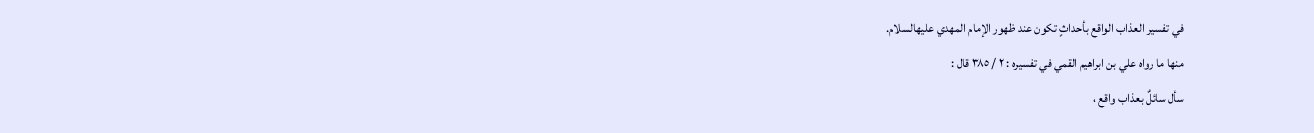في تفسير العذاب الواقع بأحداثٍ تكون عند ظهور الإمام المهدي عليهالسلام.
منها ما رواه علي بن ابراهيم القمي في تفسيره : ٢ / ٣٨٥ قال :
سأل سائلٌ بعذاب واقع ،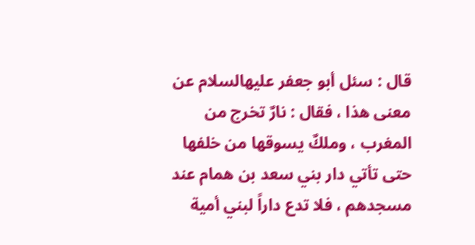قال : سئل أبو جعفر عليهالسلام عن معنى هذا ، فقال : نارٌ تخرج من المغرب ، وملكٌ يسوقها من خلفها حتى تأتي دار بني سعد بن همام عند مسجدهم ، فلا تدع داراً لبني أمية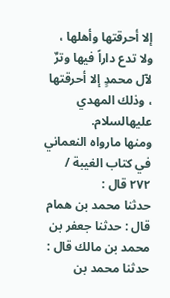إلا أحرقتها وأهلها ، ولا تدع داراً فيها وترٌ لآل محمدٍ إلا أحرقتها ، وذلك المهدي عليهالسلام.
ومنها مارواه النعماني في كتاب الغيبة / ٢٧٢ قال :
حدثنا محمد بن همام قال : حدثنا جعفر بن محمد بن مالك قال : حدثنا محمد بن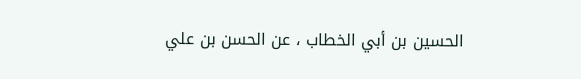الحسين بن أبي الخطاب ، عن الحسن بن علي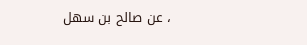، عن صالح بن سهل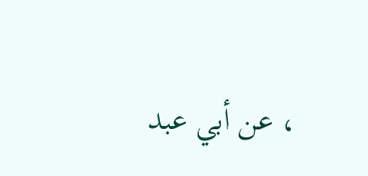، عن أبي عبد